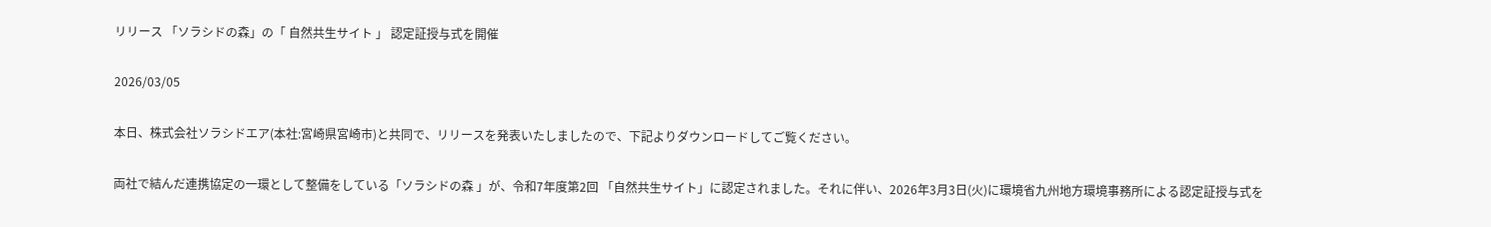リリース 「ソラシドの森」の「 自然共生サイト 」 認定証授与式を開催

2026/03/05

本日、株式会社ソラシドエア(本社:宮崎県宮崎市)と共同で、リリースを発表いたしましたので、下記よりダウンロードしてご覧ください。

両社で結んだ連携協定の一環として整備をしている「ソラシドの森 」が、令和7年度第2回 「自然共生サイト」に認定されました。それに伴い、2026年3月3日(火)に環境省九州地方環境事務所による認定証授与式を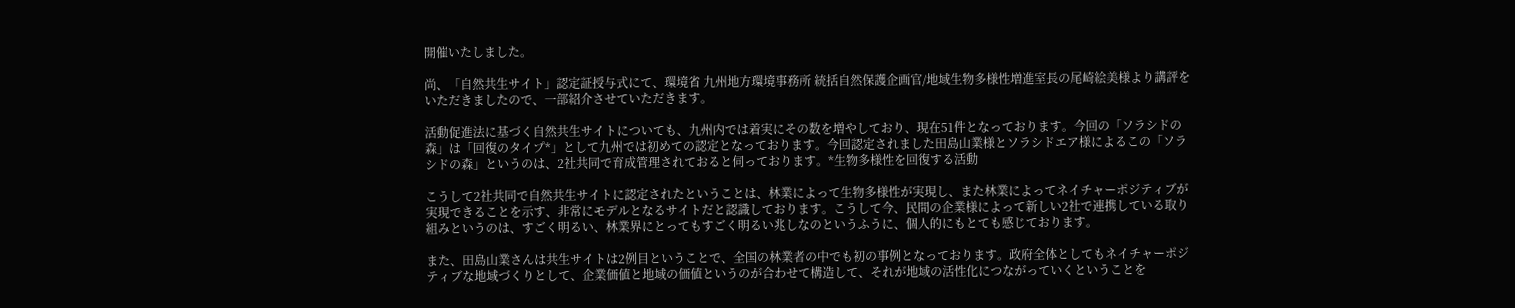開催いたしました。

尚、「自然共生サイト」認定証授与式にて、環境省 九州地方環境事務所 統括自然保護企画官/地域生物多様性増進室長の尾崎絵美様より講評をいただきましたので、一部紹介させていただきます。

活動促進法に基づく自然共生サイトについても、九州内では着実にその数を増やしており、現在51件となっております。今回の「ソラシドの森」は「回復のタイプ*」として九州では初めての認定となっております。今回認定されました田島山業様とソラシドエア様によるこの「ソラシドの森」というのは、2社共同で育成管理されておると伺っております。*生物多様性を回復する活動

こうして2社共同で自然共生サイトに認定されたということは、林業によって生物多様性が実現し、また林業によってネイチャーポジティブが実現できることを示す、非常にモデルとなるサイトだと認識しております。こうして今、民間の企業様によって新しい2社で連携している取り組みというのは、すごく明るい、林業界にとってもすごく明るい兆しなのというふうに、個人的にもとても感じております。

また、田島山業さんは共生サイトは2例目ということで、全国の林業者の中でも初の事例となっております。政府全体としてもネイチャーポジティブな地域づくりとして、企業価値と地域の価値というのが合わせて構造して、それが地域の活性化につながっていくということを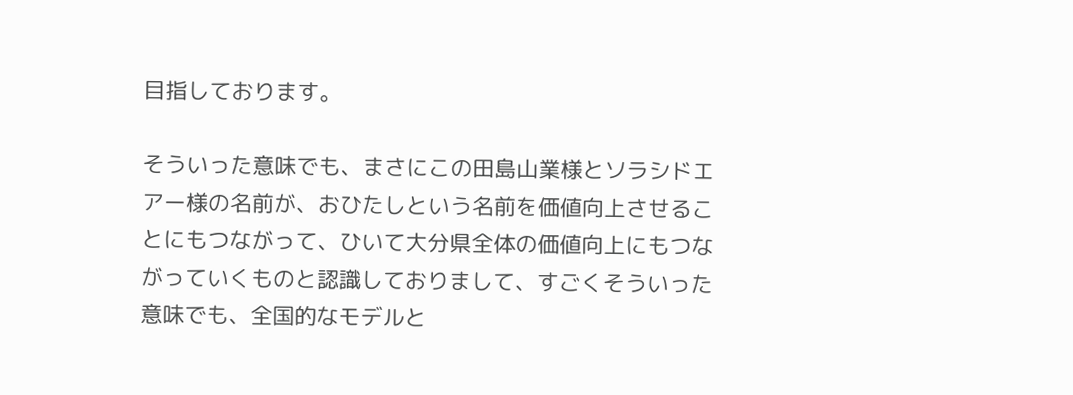目指しております。

そういった意味でも、まさにこの田島山業様とソラシドエアー様の名前が、おひたしという名前を価値向上させることにもつながって、ひいて大分県全体の価値向上にもつながっていくものと認識しておりまして、すごくそういった意味でも、全国的なモデルと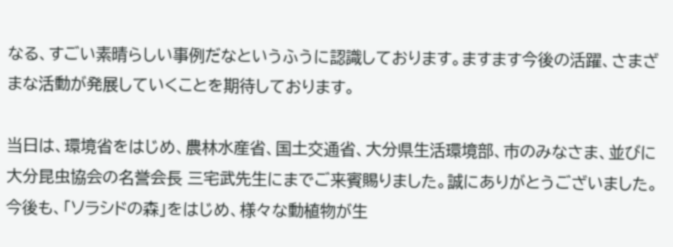なる、すごい素晴らしい事例だなというふうに認識しております。ますます今後の活躍、さまざまな活動が発展していくことを期待しております。

当日は、環境省をはじめ、農林水産省、国土交通省、大分県生活環境部、市のみなさま、並びに大分昆虫協会の名誉会長 三宅武先生にまでご来賓賜りました。誠にありがとうございました。今後も、「ソラシドの森」をはじめ、様々な動植物が生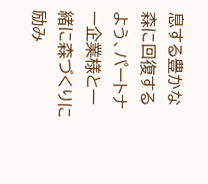息する豊かな森に回復するよう、パートナー企業様と一緒に森づくりに励み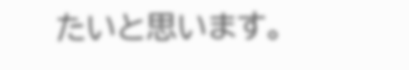たいと思います。